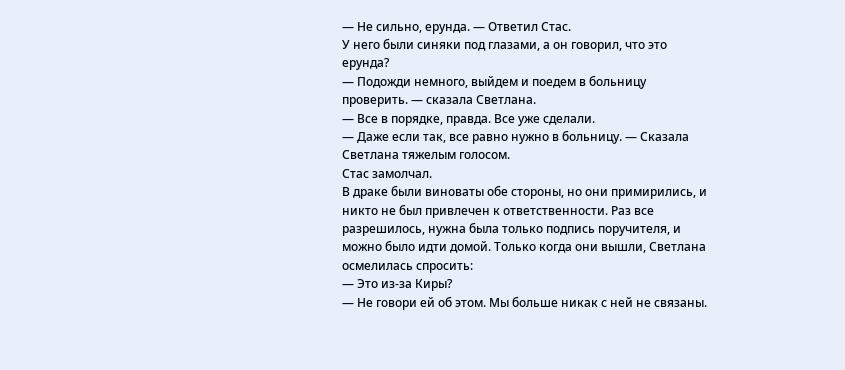— Не сильно, ерунда. — Ответил Стас.
У него были синяки под глазами, а он говорил, что это ерунда?
— Подожди немного, выйдем и поедем в больницу проверить. — сказала Светлана.
— Все в порядке, правда. Все уже сделали.
— Даже если так, все равно нужно в больницу. — Сказала Светлана тяжелым голосом.
Стас замолчал.
В драке были виноваты обе стороны, но они примирились, и никто не был привлечен к ответственности. Раз все разрешилось, нужна была только подпись поручителя, и можно было идти домой. Только когда они вышли, Светлана осмелилась спросить:
— Это из-за Киры?
— Не говори ей об этом. Мы больше никак с ней не связаны.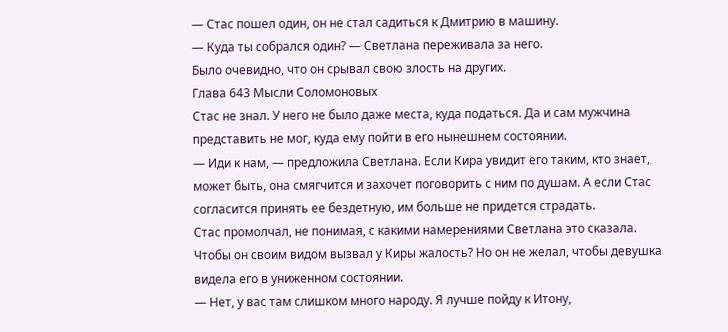— Стас пошел один, он не стал садиться к Дмитрию в машину.
— Куда ты собрался один? — Светлана переживала за него.
Было очевидно, что он срывал свою злость на других.
Глава 643 Мысли Соломоновых
Стас не знал. У него не было даже места, куда податься. Да и сам мужчина представить не мог, куда ему пойти в его нынешнем состоянии.
— Иди к нам, — предложила Светлана. Если Кира увидит его таким, кто знает, может быть, она смягчится и захочет поговорить с ним по душам. А если Стас согласится принять ее бездетную, им больше не придется страдать.
Стас промолчал, не понимая, с какими намерениями Светлана это сказала. Чтобы он своим видом вызвал у Киры жалость? Но он не желал, чтобы девушка видела его в униженном состоянии.
— Нет, у вас там слишком много народу. Я лучше пойду к Итону,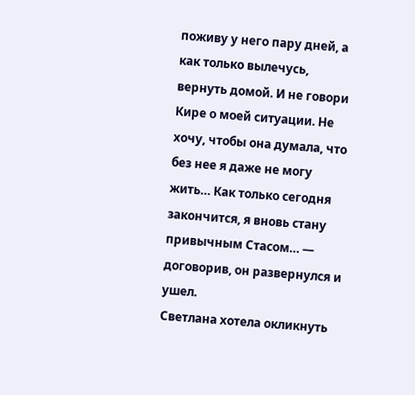поживу у него пару дней, а как только вылечусь, вернуть домой. И не говори Кире о моей ситуации. Не хочу, чтобы она думала, что без нее я даже не могу жить… Как только сегодня закончится, я вновь стану привычным Стасом… — договорив, он развернулся и ушел.
Светлана хотела окликнуть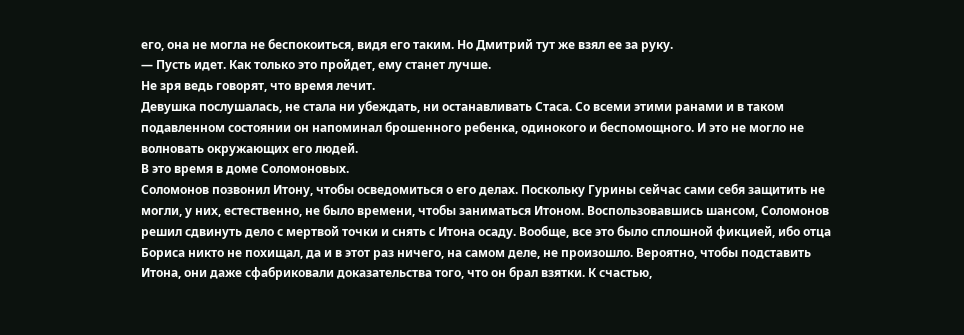его, она не могла не беспокоиться, видя его таким. Но Дмитрий тут же взял ее за руку.
— Пусть идет. Как только это пройдет, ему станет лучше.
Не зря ведь говорят, что время лечит.
Девушка послушалась, не стала ни убеждать, ни останавливать Стаса. Со всеми этими ранами и в таком подавленном состоянии он напоминал брошенного ребенка, одинокого и беспомощного. И это не могло не волновать окружающих его людей.
В это время в доме Соломоновых.
Соломонов позвонил Итону, чтобы осведомиться о его делах. Поскольку Гурины сейчас сами себя защитить не могли, у них, естественно, не было времени, чтобы заниматься Итоном. Воспользовавшись шансом, Соломонов решил сдвинуть дело с мертвой точки и снять с Итона осаду. Вообще, все это было сплошной фикцией, ибо отца Бориса никто не похищал, да и в этот раз ничего, на самом деле, не произошло. Вероятно, чтобы подставить Итона, они даже сфабриковали доказательства того, что он брал взятки. К счастью,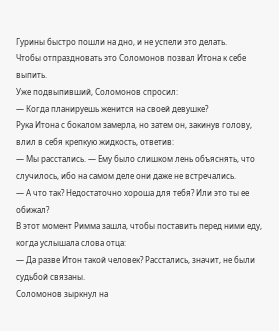Гурины быстро пошли на дно, и не успели это делать.
Чтобы отпраздновать это Соломонов позвал Итона к себе выпить.
Уже подвыпивший, Соломонов спросил:
— Когда планируешь женится на своей девушке?
Рука Итона с бокалом замерла, но затем он, закинув голову, влил в себя крепкую жидкость, ответив:
— Мы расстались. — Ему было слишком лень объяснять, что случилось, ибо на самом деле они даже не встречались.
— А что так? Недостаточно хороша для тебя? Или это ты ее обижал?
В этот момент Римма зашла, чтобы поставить перед ними еду, когда услышала слова отца:
— Да разве Итон такой человек? Расстались, значит, не были судьбой связаны.
Соломонов зыркнул на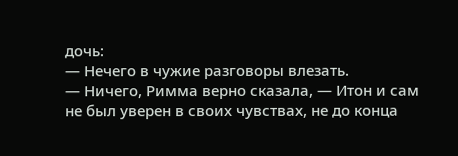дочь:
— Нечего в чужие разговоры влезать.
— Ничего, Римма верно сказала, — Итон и сам не был уверен в своих чувствах, не до конца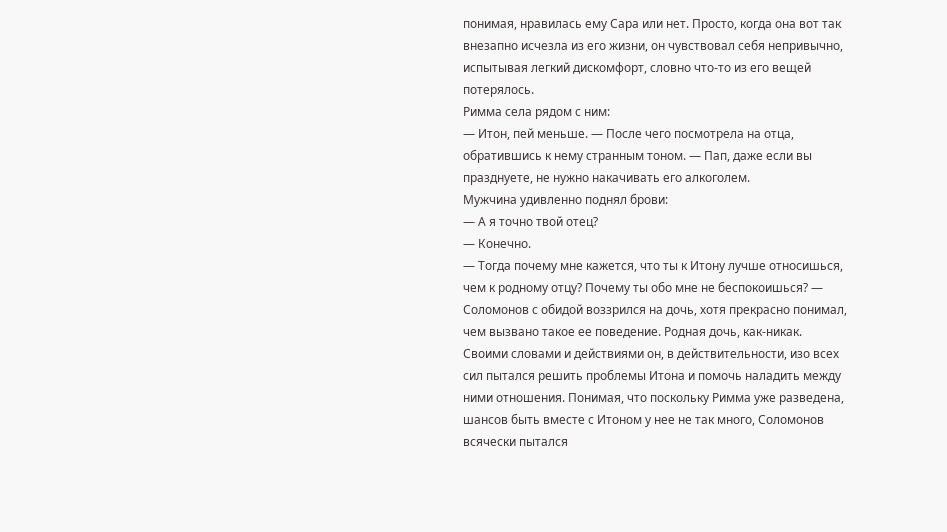понимая, нравилась ему Сара или нет. Просто, когда она вот так внезапно исчезла из его жизни, он чувствовал себя непривычно, испытывая легкий дискомфорт, словно что-то из его вещей потерялось.
Римма села рядом с ним:
— Итон, пей меньше. — После чего посмотрела на отца, обратившись к нему странным тоном. — Пап, даже если вы празднуете, не нужно накачивать его алкоголем.
Мужчина удивленно поднял брови:
— А я точно твой отец?
— Конечно.
— Тогда почему мне кажется, что ты к Итону лучше относишься, чем к родному отцу? Почему ты обо мне не беспокоишься? — Соломонов с обидой воззрился на дочь, хотя прекрасно понимал, чем вызвано такое ее поведение. Родная дочь, как-никак.
Своими словами и действиями он, в действительности, изо всех сил пытался решить проблемы Итона и помочь наладить между ними отношения. Понимая, что поскольку Римма уже разведена, шансов быть вместе с Итоном у нее не так много, Соломонов всячески пытался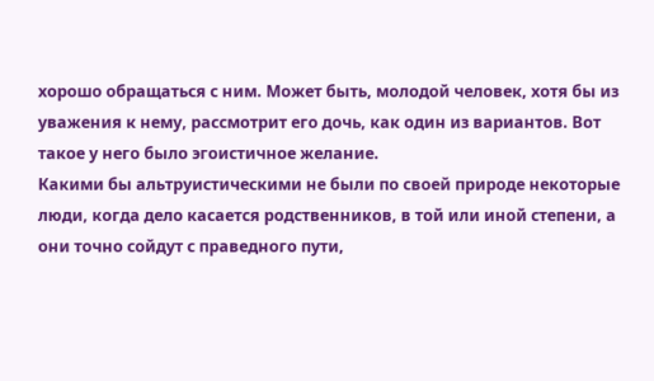хорошо обращаться с ним. Может быть, молодой человек, хотя бы из уважения к нему, рассмотрит его дочь, как один из вариантов. Вот такое у него было эгоистичное желание.
Какими бы альтруистическими не были по своей природе некоторые люди, когда дело касается родственников, в той или иной степени, а они точно сойдут с праведного пути,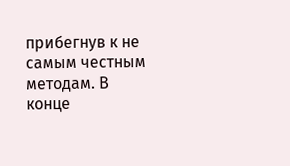прибегнув к не самым честным методам. В конце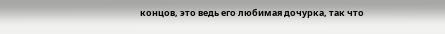концов, это ведь его любимая дочурка, так что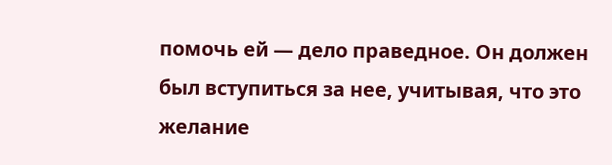помочь ей — дело праведное. Он должен был вступиться за нее, учитывая, что это желание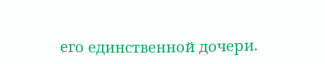его единственной дочери.